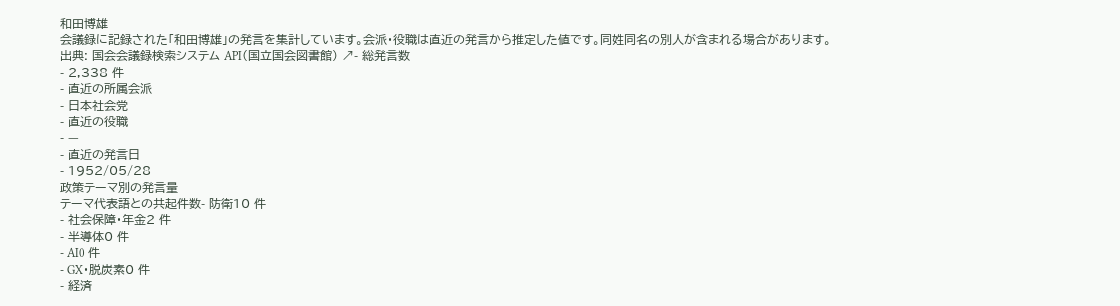和田博雄
会議録に記録された「和田博雄」の発言を集計しています。会派・役職は直近の発言から推定した値です。同姓同名の別人が含まれる場合があります。
出典: 国会会議録検索システム API(国立国会図書館) ↗- 総発言数
- 2,338 件
- 直近の所属会派
- 日本社会党
- 直近の役職
- —
- 直近の発言日
- 1952/05/28
政策テーマ別の発言量
テーマ代表語との共起件数- 防衛10 件
- 社会保障・年金2 件
- 半導体0 件
- AI0 件
- GX・脱炭素0 件
- 経済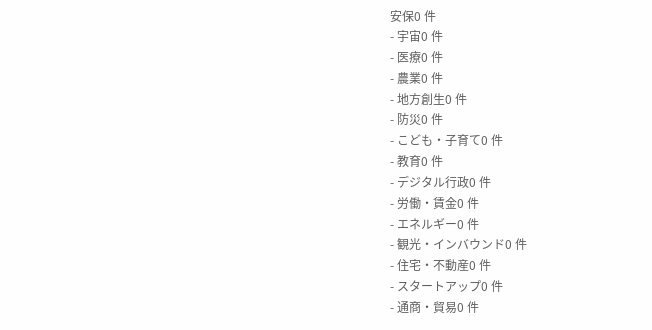安保0 件
- 宇宙0 件
- 医療0 件
- 農業0 件
- 地方創生0 件
- 防災0 件
- こども・子育て0 件
- 教育0 件
- デジタル行政0 件
- 労働・賃金0 件
- エネルギー0 件
- 観光・インバウンド0 件
- 住宅・不動産0 件
- スタートアップ0 件
- 通商・貿易0 件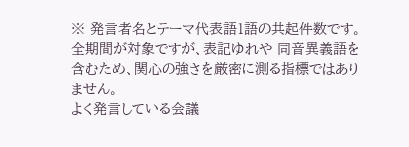※ 発言者名とテーマ代表語1語の共起件数です。全期間が対象ですが、表記ゆれや 同音異義語を含むため、関心の強さを厳密に測る指標ではありません。
よく発言している会議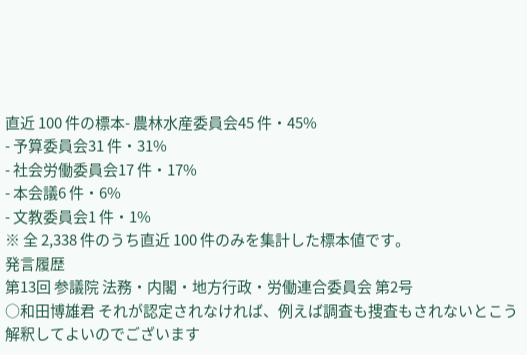直近 100 件の標本- 農林水産委員会45 件・45%
- 予算委員会31 件・31%
- 社会労働委員会17 件・17%
- 本会議6 件・6%
- 文教委員会1 件・1%
※ 全 2,338 件のうち直近 100 件のみを集計した標本値です。
発言履歴
第13回 参議院 法務・内閣・地方行政・労働連合委員会 第2号
○和田博雄君 それが認定されなければ、例えば調査も捜査もされないとこう解釈してよいのでございます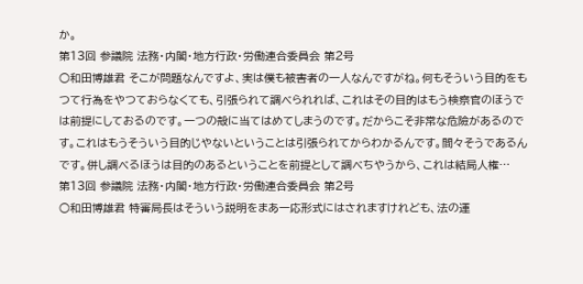か。
第13回 参議院 法務・内閣・地方行政・労働連合委員会 第2号
○和田博雄君 そこが問題なんですよ、実は僕も被害者の一人なんですがね。何もそういう目的をもつて行為をやつておらなくても、引張られて調べられれば、これはその目的はもう検察官のほうでは前提にしておるのです。一つの殻に当てはめてしまうのです。だからこそ非常な危險があるのです。これはもうそういう目的じやないということは引張られてからわかるんです。間々そうであるんです。併し調べるほうは目的のあるということを前提として調べちやうから、これは結局人権…
第13回 参議院 法務・内閣・地方行政・労働連合委員会 第2号
○和田博雄君 特審局長はそういう説明をまあ一応形式にはされますけれども、法の運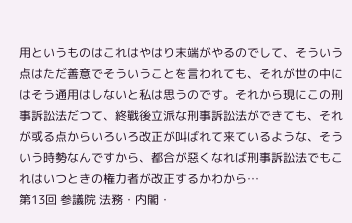用というものはこれはやはり末端がやるのでして、そういう点はただ善意でそういうことを言われても、それが世の中にはそう通用はしないと私は思うのです。それから現にこの刑事訴訟法だつて、終戰後立派な刑事訴訟法ができても、それが或る点からいろいろ改正が叫ばれて来ているような、そういう時勢なんですから、都合が惡くなれば刑事訴訟法でもこれはいつときの権力者が改正するかわから…
第13回 参議院 法務・内閣・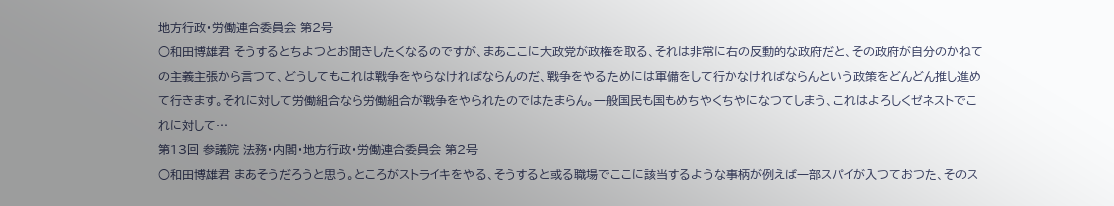地方行政・労働連合委員会 第2号
○和田博雄君 そうするとちよつとお聞きしたくなるのですが、まあここに大政党が政権を取る、それは非常に右の反動的な政府だと、その政府が自分のかねての主義主張から言つて、どうしてもこれは戰争をやらなければならんのだ、戰争をやるためには軍備をして行かなければならんという政策をどんどん推し進めて行きます。それに対して労働組合なら労働組合が戰争をやられたのではたまらん。一般国民も国もめちやくちやになつてしまう、これはよろしくゼネストでこれに対して…
第13回 参議院 法務・内閣・地方行政・労働連合委員会 第2号
○和田博雄君 まあそうだろうと思う。ところがストライキをやる、そうすると或る職場でここに該当するような事柄が例えば一部スパイが入つておつた、そのス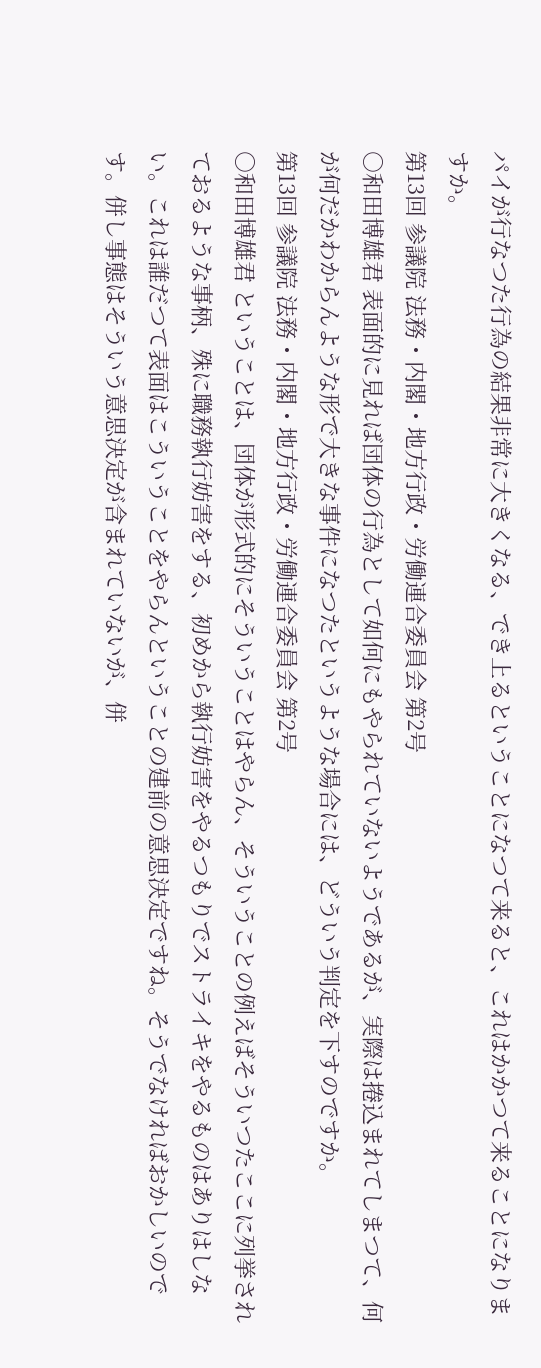パイが行なつた行為の結果非常に大きくなる、でき上るということになつて来ると、これはかかつて来ることになりますか。
第13回 参議院 法務・内閣・地方行政・労働連合委員会 第2号
○和田博雄君 表面的に見れば団体の行為として如何にもやられていないようであるが、実際は捲込まれてしまつて、何が何だかわからんような形で大きな事件になつたというような場合には、どういう判定を下すのですか。
第13回 参議院 法務・内閣・地方行政・労働連合委員会 第2号
○和田博雄君 ということは、団体が形式的にそういうことはやらん、そういうことの例えばそういつたここに列挙されておるような事柄、殊に職務執行妨害をする、初めから執行妨害をやるつもりでストライキをやるものはありはしない。これは誰だつて表面はこういうことをやらんということの建前の意思決定ですね。そうでなければおかしいのです。併し事態はそういう意思決定が含まれていないが、併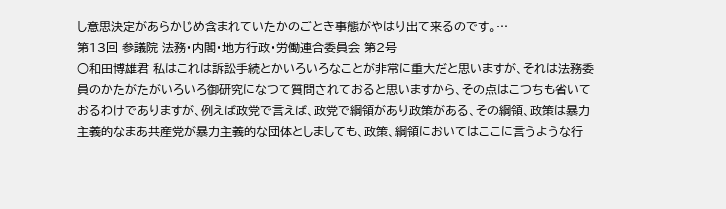し意思決定があらかじめ含まれていたかのごとき事態がやはり出て来るのです。…
第13回 参議院 法務・内閣・地方行政・労働連合委員会 第2号
○和田博雄君 私はこれは訴訟手続とかいろいろなことが非常に重大だと思いますが、それは法務委員のかたがたがいろいろ御研究になつて質問されておると思いますから、その点はこつちも省いておるわけでありますが、例えば政党で言えば、政党で綱領があり政策がある、その綱領、政策は暴力主義的なまあ共産党が暴力主義的な団体としましても、政策、綱領においてはここに言うような行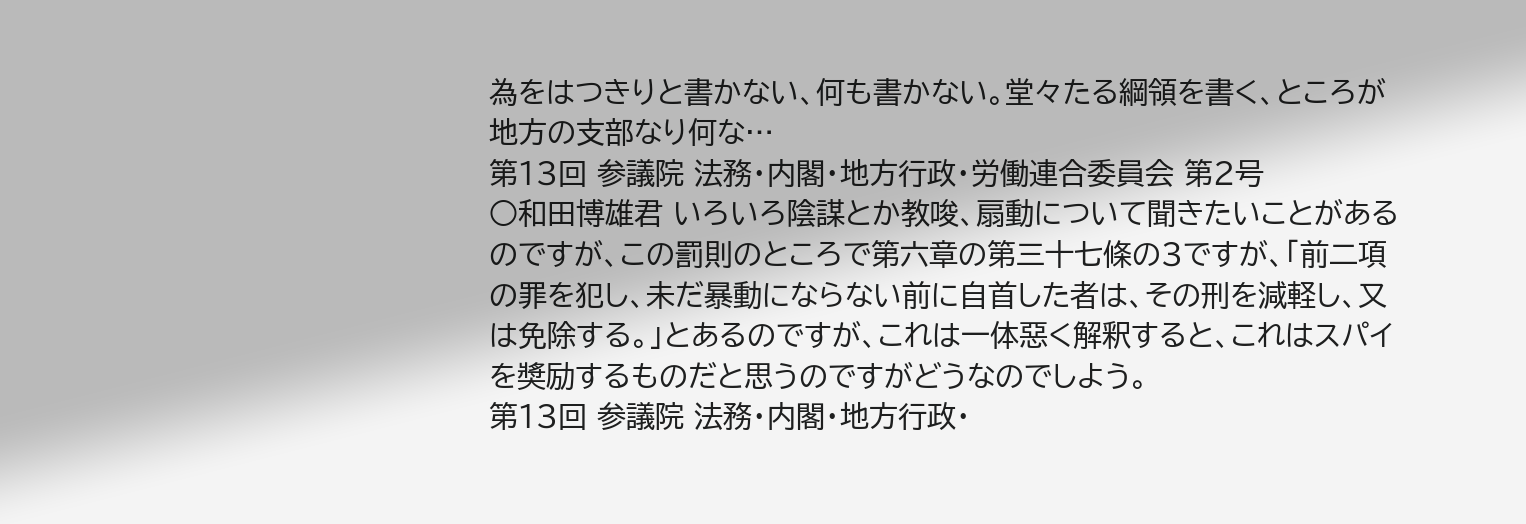為をはつきりと書かない、何も書かない。堂々たる綱領を書く、ところが地方の支部なり何な…
第13回 参議院 法務・内閣・地方行政・労働連合委員会 第2号
○和田博雄君 いろいろ陰謀とか教唆、扇動について聞きたいことがあるのですが、この罰則のところで第六章の第三十七條の3ですが、「前二項の罪を犯し、未だ暴動にならない前に自首した者は、その刑を減軽し、又は免除する。」とあるのですが、これは一体惡く解釈すると、これはスパイを奬励するものだと思うのですがどうなのでしよう。
第13回 参議院 法務・内閣・地方行政・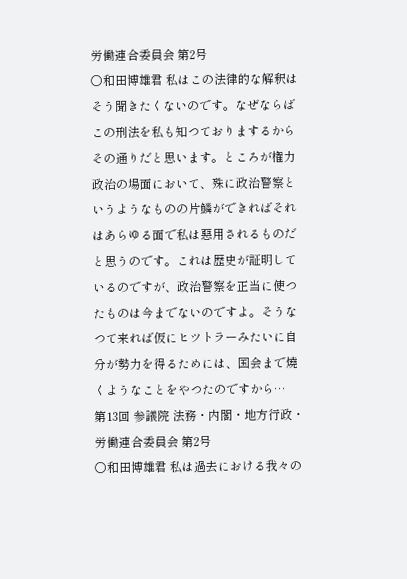労働連合委員会 第2号
○和田博雄君 私はこの法律的な解釈はそう聞きたくないのです。なぜならばこの刑法を私も知つておりまするからその通りだと思います。ところが権力政治の場面において、殊に政治警察というようなものの片鱗ができればそれはあらゆる面で私は惡用されるものだと思うのです。これは歴史が証明しているのですが、政治警察を正当に使つたものは今までないのですよ。そうなつて来れば仮にヒツトラーみたいに自分が勢力を得るためには、国会まで燒くようなことをやつたのですから…
第13回 参議院 法務・内閣・地方行政・労働連合委員会 第2号
○和田博雄君 私は過去における我々の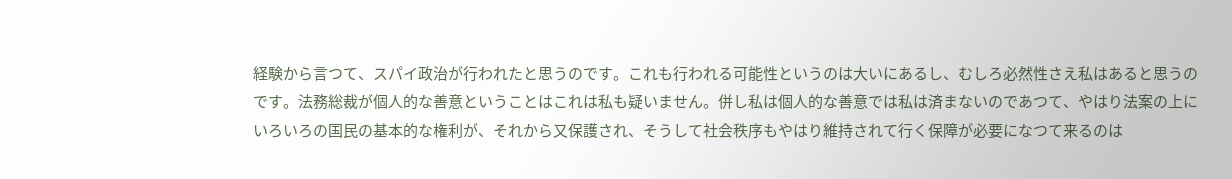経験から言つて、スパイ政治が行われたと思うのです。これも行われる可能性というのは大いにあるし、むしろ必然性さえ私はあると思うのです。法務総裁が個人的な善意ということはこれは私も疑いません。併し私は個人的な善意では私は済まないのであつて、やはり法案の上にいろいろの国民の基本的な権利が、それから又保護され、そうして社会秩序もやはり維持されて行く保障が必要になつて来るのは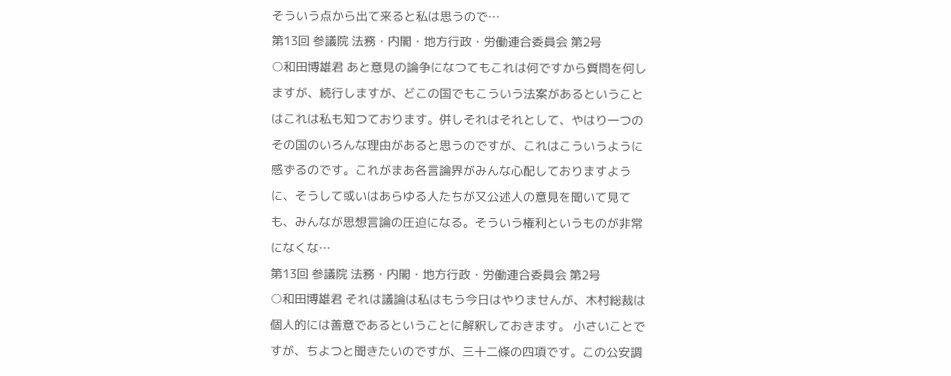そういう点から出て来ると私は思うので…
第13回 参議院 法務・内閣・地方行政・労働連合委員会 第2号
○和田博雄君 あと意見の論争になつてもこれは何ですから質問を何しますが、続行しますが、どこの国でもこういう法案があるということはこれは私も知つております。併しそれはそれとして、やはり一つのその国のいろんな理由があると思うのですが、これはこういうように感ずるのです。これがまあ各言論界がみんな心配しておりますように、そうして或いはあらゆる人たちが又公述人の意見を聞いて見ても、みんなが思想言論の圧迫になる。そういう権利というものが非常になくな…
第13回 参議院 法務・内閣・地方行政・労働連合委員会 第2号
○和田博雄君 それは議論は私はもう今日はやりませんが、木村総裁は個人的には善意であるということに解釈しておきます。 小さいことですが、ちよつと聞きたいのですが、三十二條の四項です。この公安調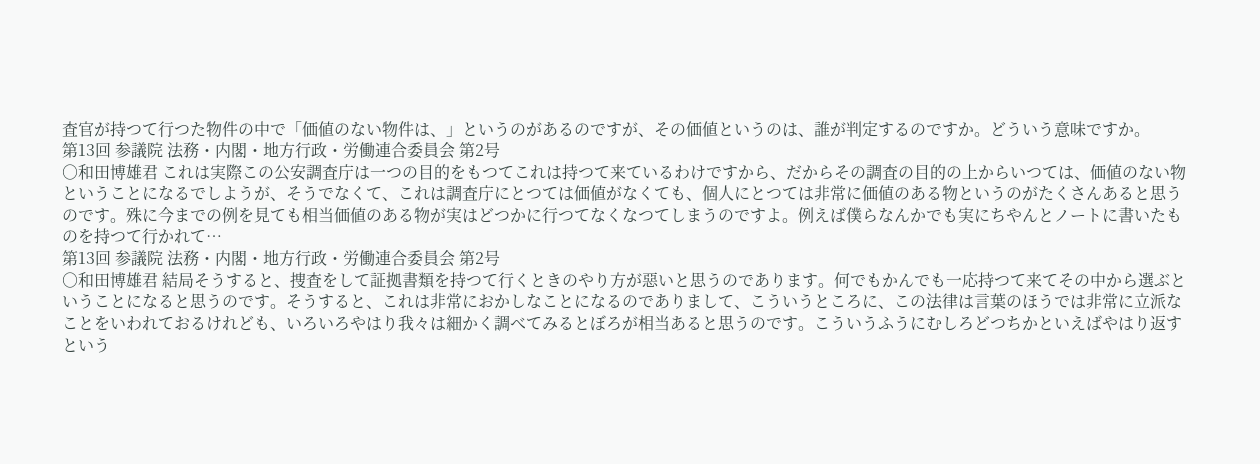査官が持つて行つた物件の中で「価値のない物件は、」というのがあるのですが、その価値というのは、誰が判定するのですか。どういう意味ですか。
第13回 参議院 法務・内閣・地方行政・労働連合委員会 第2号
○和田博雄君 これは実際この公安調査庁は一つの目的をもつてこれは持つて来ているわけですから、だからその調査の目的の上からいつては、価値のない物ということになるでしようが、そうでなくて、これは調査庁にとつては価値がなくても、個人にとつては非常に価値のある物というのがたくさんあると思うのです。殊に今までの例を見ても相当価値のある物が実はどつかに行つてなくなつてしまうのですよ。例えば僕らなんかでも実にちやんとノートに書いたものを持つて行かれて…
第13回 参議院 法務・内閣・地方行政・労働連合委員会 第2号
○和田博雄君 結局そうすると、捜査をして証拠書類を持つて行くときのやり方が惡いと思うのであります。何でもかんでも一応持つて来てその中から選ぶということになると思うのです。そうすると、これは非常におかしなことになるのでありまして、こういうところに、この法律は言葉のほうでは非常に立派なことをいわれておるけれども、いろいろやはり我々は細かく調べてみるとぼろが相当あると思うのです。こういうふうにむしろどつちかといえばやはり返すという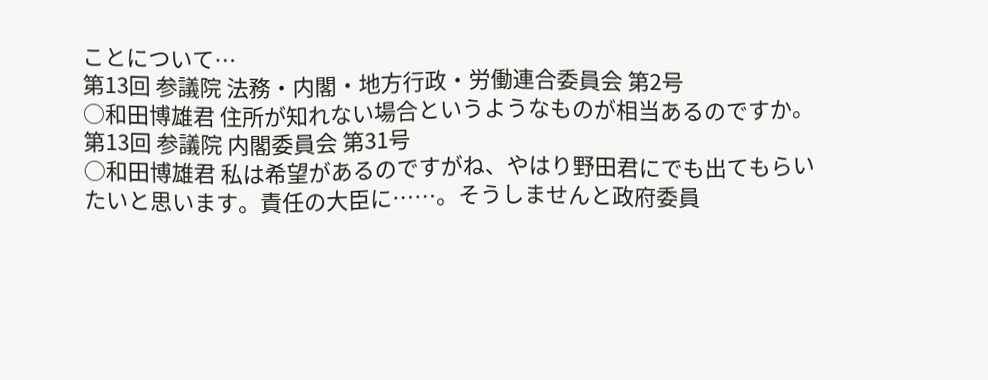ことについて…
第13回 参議院 法務・内閣・地方行政・労働連合委員会 第2号
○和田博雄君 住所が知れない場合というようなものが相当あるのですか。
第13回 参議院 内閣委員会 第31号
○和田博雄君 私は希望があるのですがね、やはり野田君にでも出てもらいたいと思います。責任の大臣に……。そうしませんと政府委員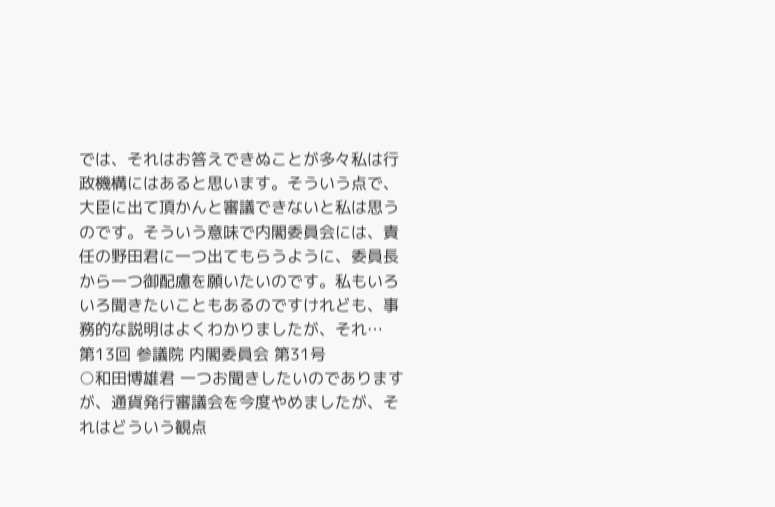では、それはお答えできぬことが多々私は行政機構にはあると思います。そういう点で、大臣に出て頂かんと審議できないと私は思うのです。そういう意味で内閣委員会には、責任の野田君に一つ出てもらうように、委員長から一つ御配慮を願いたいのです。私もいろいろ聞きたいこともあるのですけれども、事務的な説明はよくわかりましたが、それ…
第13回 参議院 内閣委員会 第31号
○和田博雄君 一つお聞きしたいのでありますが、通貨発行審議会を今度やめましたが、それはどういう観点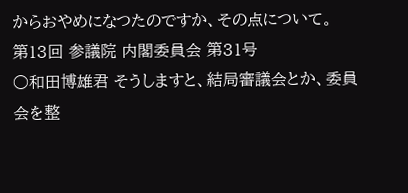からおやめになつたのですか、その点について。
第13回 参議院 内閣委員会 第31号
○和田博雄君 そうしますと、結局審議会とか、委員会を整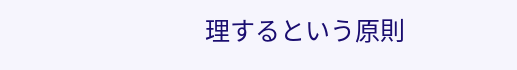理するという原則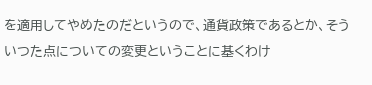を適用してやめたのだというので、通貨政策であるとか、そういつた点についての変更ということに基くわけ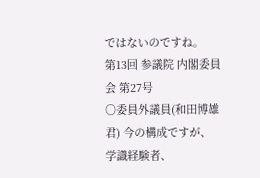ではないのですね。
第13回 参議院 内閣委員会 第27号
○委員外議員(和田博雄君) 今の構成ですが、学識経験者、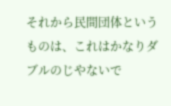それから民間団体というものは、これはかなりダブルのじやないで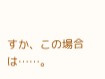すか、この場合は……。